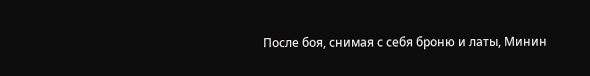После боя, снимая с себя броню и латы, Минин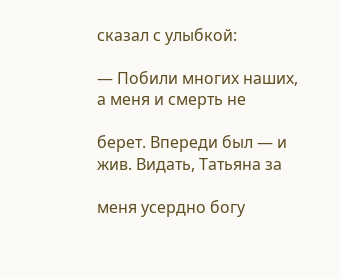сказал с улыбкой:

— Побили многих наших, а меня и смерть не

берет. Впереди был — и жив. Видать, Татьяна за

меня усердно богу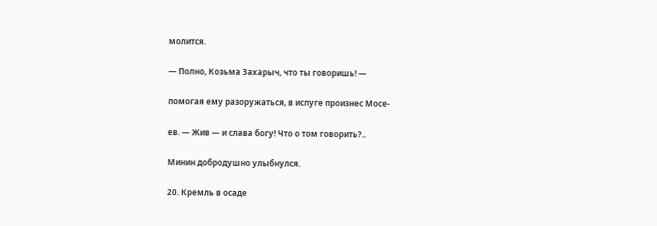молится.

— Полно, Козьма Захарыч, что ты говоришь! —

помогая ему разоружаться, в испуге произнес Мосе-

ев. — Жив — и слава богу! Что о том говорить?..

Минин добродушно улыбнулся.

20. Кремль в осаде